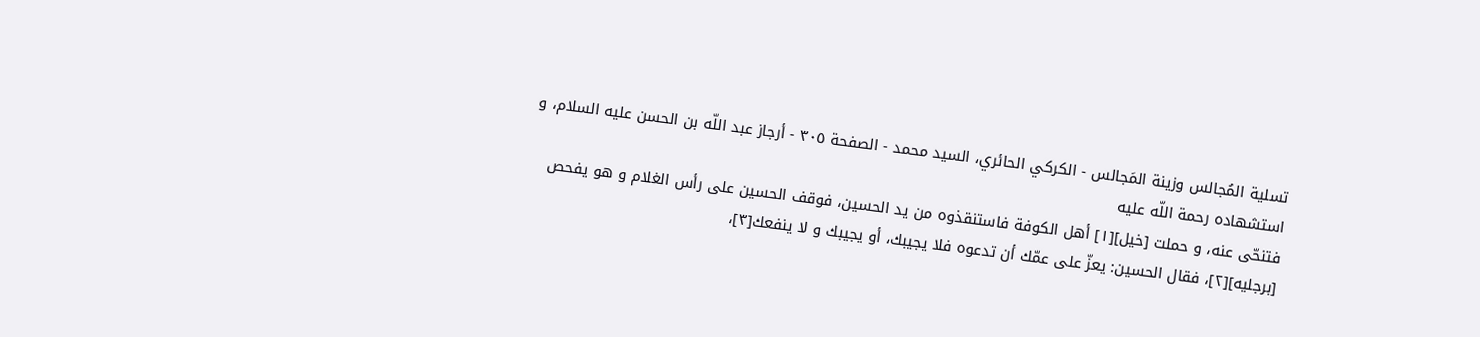تسلية المُجالس وزينة المَجالس - الكركي الحائري، السيد محمد - الصفحة ٣٠٥ - أرجاز عبد اللّه بن الحسن عليه السلام، و استشهاده رحمة اللّه عليه
فتنحّى عنه، و حملت [خيل][١] أهل الكوفة فاستنقذوه من يد الحسين، فوقف الحسين على رأس الغلام و هو يفحص [برجليه][٢]، فقال الحسين: يعزّ على عمّك أن تدعوه فلا يجيبك، أو يجيبك و لا ينفعك[٣]،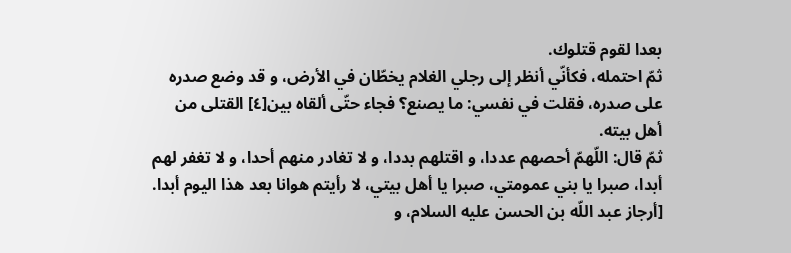بعدا لقوم قتلوك.
ثمّ احتمله، فكأنّي أنظر إلى رجلي الغلام يخطّان في الأرض، و قد وضع صدره على صدره، فقلت في نفسي: ما يصنع؟ فجاء حتّى ألقاه بين[٤] القتلى من أهل بيته.
ثمّ قال: اللّهمّ أحصهم عددا، و اقتلهم بددا، و لا تغادر منهم أحدا، و لا تغفر لهم أبدا، صبرا يا بني عمومتي، صبرا يا أهل بيتي، لا رأيتم هوانا بعد هذا اليوم أبدا.
[أرجاز عبد اللّه بن الحسن عليه السلام، و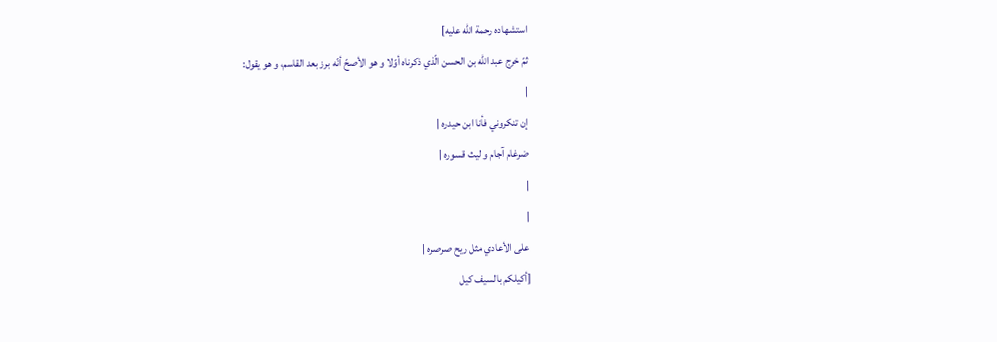استشهاده رحمة اللّه عليه]
ثمّ خرج عبد اللّه بن الحسن الّذي ذكرناه أوّلا و هو الأصحّ أنّه برز بعد القاسم، و هو يقول:
|
إن تنكروني فأنا ابن حيدره |
ضرغام آجام و ليث قسوره |
|
|
على الأعادي مثل ريح صرصره |
[أكيلكم بالسيف كيل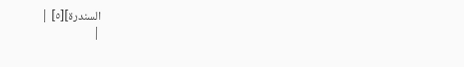السندرة][٥] |
|